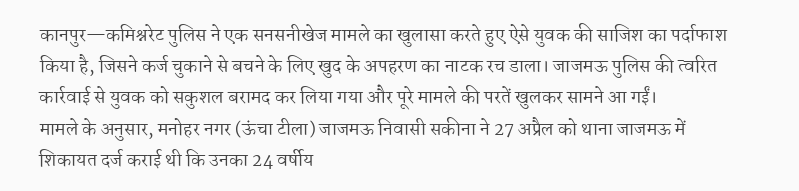कानपुर—कमिश्नरेट पुलिस ने एक सनसनीखेज मामले का खुलासा करते हुए ऐसे युवक की साजिश का पर्दाफाश किया है, जिसने कर्ज चुकाने से बचने के लिए खुद के अपहरण का नाटक रच डाला। जाजमऊ पुलिस की त्वरित कार्रवाई से युवक को सकुशल बरामद कर लिया गया और पूरे मामले की परतें खुलकर सामने आ गईं।
मामले के अनुसार, मनोहर नगर (ऊंचा टीला) जाजमऊ निवासी सकीना ने 27 अप्रैल को थाना जाजमऊ में शिकायत दर्ज कराई थी कि उनका 24 वर्षीय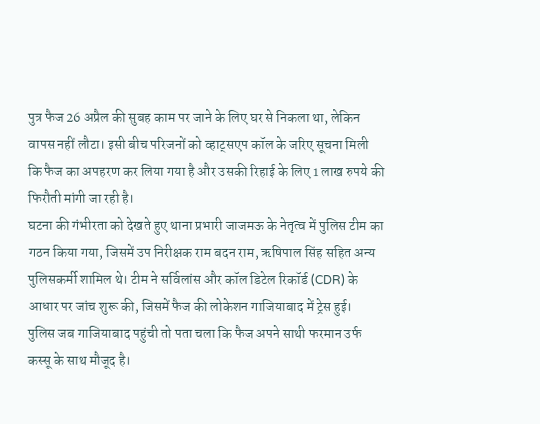पुत्र फैज 26 अप्रैल की सुबह काम पर जाने के लिए घर से निकला था, लेकिन वापस नहीं लौटा। इसी बीच परिजनों को व्हाट्सएप कॉल के जरिए सूचना मिली कि फैज का अपहरण कर लिया गया है और उसकी रिहाई के लिए 1 लाख रुपये की फिरौती मांगी जा रही है।
घटना की गंभीरता को देखते हुए थाना प्रभारी जाजमऊ के नेतृत्व में पुलिस टीम का गठन किया गया, जिसमें उप निरीक्षक राम बदन राम, ऋषिपाल सिंह सहित अन्य पुलिसकर्मी शामिल थे। टीम ने सर्विलांस और कॉल डिटेल रिकॉर्ड (CDR) के आधार पर जांच शुरू की, जिसमें फैज की लोकेशन गाजियाबाद में ट्रेस हुई।
पुलिस जब गाजियाबाद पहुंची तो पता चला कि फैज अपने साथी फरमान उर्फ कस्सू के साथ मौजूद है।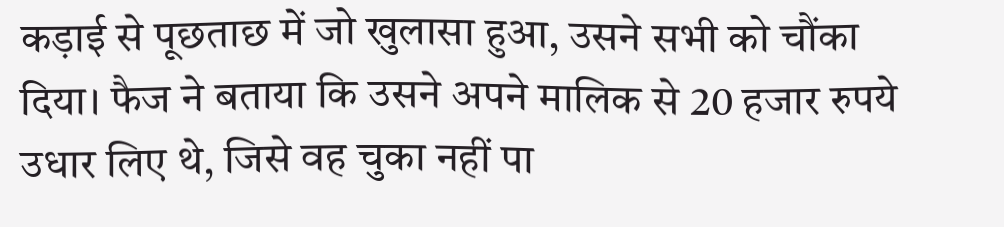कड़ाई से पूछताछ में जो खुलासा हुआ, उसने सभी को चौंका दिया। फैज ने बताया कि उसने अपने मालिक से 20 हजार रुपये उधार लिए थे, जिसे वह चुका नहीं पा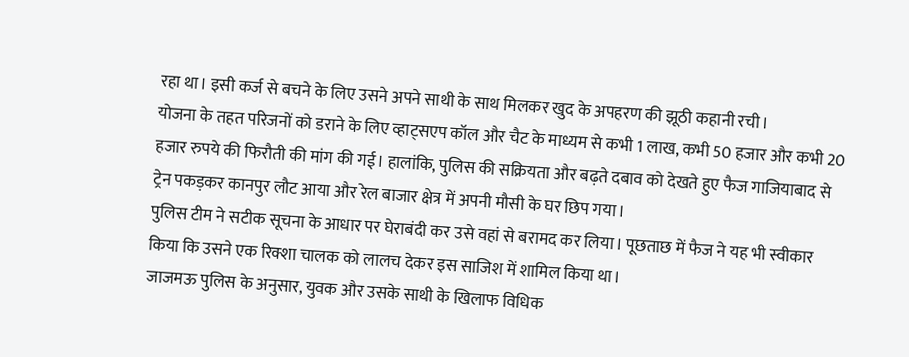रहा था। इसी कर्ज से बचने के लिए उसने अपने साथी के साथ मिलकर खुद के अपहरण की झूठी कहानी रची।
योजना के तहत परिजनों को डराने के लिए व्हाट्सएप कॉल और चैट के माध्यम से कभी 1 लाख, कभी 50 हजार और कभी 20 हजार रुपये की फिरौती की मांग की गई। हालांकि, पुलिस की सक्रियता और बढ़ते दबाव को देखते हुए फैज गाजियाबाद से ट्रेन पकड़कर कानपुर लौट आया और रेल बाजार क्षेत्र में अपनी मौसी के घर छिप गया।
पुलिस टीम ने सटीक सूचना के आधार पर घेराबंदी कर उसे वहां से बरामद कर लिया। पूछताछ में फैज ने यह भी स्वीकार किया कि उसने एक रिक्शा चालक को लालच देकर इस साजिश में शामिल किया था।
जाजमऊ पुलिस के अनुसार, युवक और उसके साथी के खिलाफ विधिक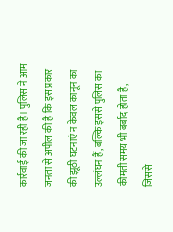कार्रवाई की जा रही है। पुलिस ने आम जनता से अपील की है कि इस प्रकार की झूठी घटनाएं न केवल कानून का उल्लंघन हैं, बल्कि इससे पुलिस का कीमती समय भी बर्बाद होता है, जिससे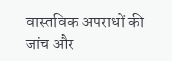वास्तविक अपराधों की जांच और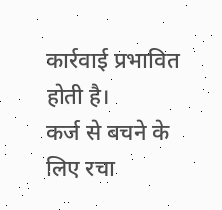कार्रवाई प्रभावित होती है।
कर्ज से बचने के लिए रचा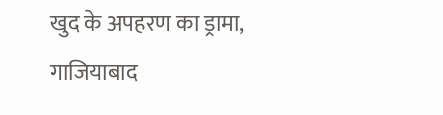खुद के अपहरण का ड्रामा, गाजियाबाद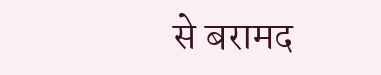से बरामद